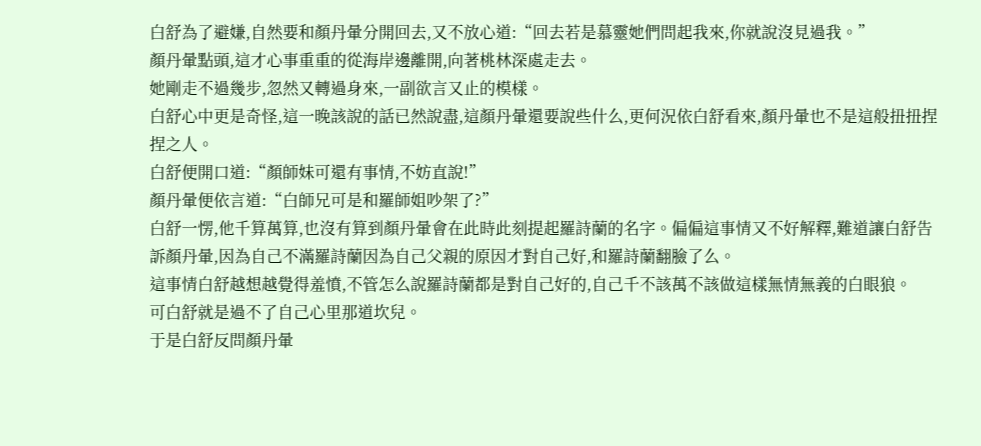白舒為了避嫌,自然要和顏丹暈分開回去,又不放心道:“回去若是慕靈她們問起我來,你就說沒見過我。”
顏丹暈點頭,這才心事重重的從海岸邊離開,向著桃林深處走去。
她剛走不過幾步,忽然又轉過身來,一副欲言又止的模樣。
白舒心中更是奇怪,這一晚該說的話已然說盡,這顏丹暈還要說些什么,更何況依白舒看來,顏丹暈也不是這般扭扭捏捏之人。
白舒便開口道:“顏師妹可還有事情,不妨直說!”
顏丹暈便依言道:“白師兄可是和羅師姐吵架了?”
白舒一愣,他千算萬算,也沒有算到顏丹暈會在此時此刻提起羅詩蘭的名字。偏偏這事情又不好解釋,難道讓白舒告訴顏丹暈,因為自己不滿羅詩蘭因為自己父親的原因才對自己好,和羅詩蘭翻臉了么。
這事情白舒越想越覺得羞憤,不管怎么說羅詩蘭都是對自己好的,自己千不該萬不該做這樣無情無義的白眼狼。
可白舒就是過不了自己心里那道坎兒。
于是白舒反問顏丹暈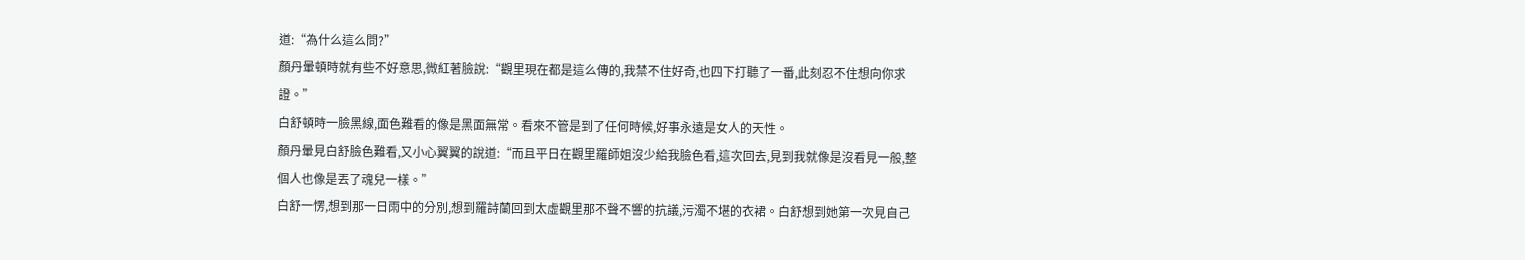道:“為什么這么問?”
顏丹暈頓時就有些不好意思,微紅著臉說:“觀里現在都是這么傳的,我禁不住好奇,也四下打聽了一番,此刻忍不住想向你求證。”
白舒頓時一臉黑線,面色難看的像是黑面無常。看來不管是到了任何時候,好事永遠是女人的天性。
顏丹暈見白舒臉色難看,又小心翼翼的說道:“而且平日在觀里羅師姐沒少給我臉色看,這次回去,見到我就像是沒看見一般,整個人也像是丟了魂兒一樣。”
白舒一愣,想到那一日雨中的分別,想到羅詩蘭回到太虛觀里那不聲不響的抗議,污濁不堪的衣裙。白舒想到她第一次見自己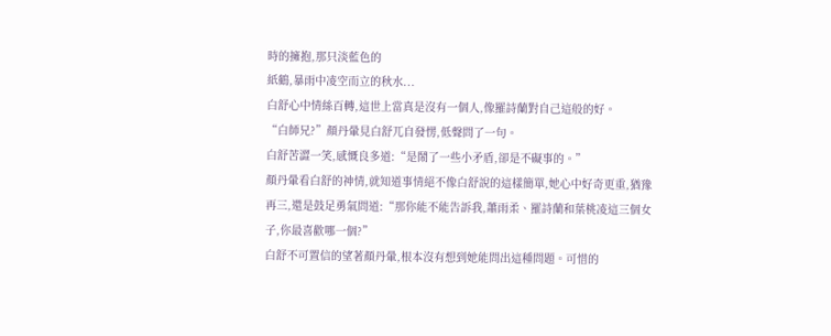時的擁抱,那只淡藍色的
紙鶴,暴雨中凌空而立的秋水...
白舒心中情絲百轉,這世上當真是沒有一個人,像羅詩蘭對自己這般的好。
“白師兄?”顏丹暈見白舒兀自發愣,低聲問了一句。
白舒苦澀一笑,感慨良多道:“是鬧了一些小矛盾,卻是不礙事的。”
顏丹暈看白舒的神情,就知道事情絕不像白舒說的這樣簡單,她心中好奇更重,猶豫再三,還是鼓足勇氣問道:“那你能不能告訴我,蕭雨柔、羅詩蘭和葉桃凌這三個女子,你最喜歡哪一個?”
白舒不可置信的望著顏丹暈,根本沒有想到她能問出這種問題。可惜的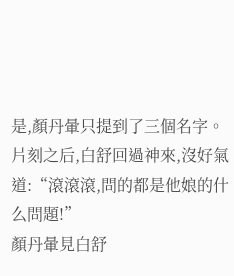是,顏丹暈只提到了三個名字。
片刻之后,白舒回過神來,沒好氣道:“滾滾滾,問的都是他娘的什么問題!”
顏丹暈見白舒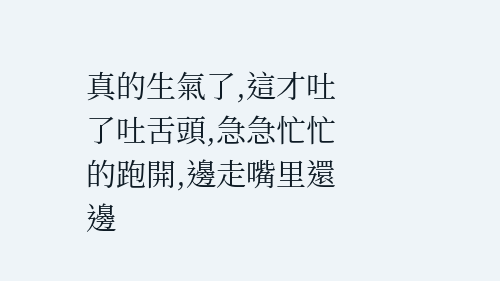真的生氣了,這才吐了吐舌頭,急急忙忙的跑開,邊走嘴里還邊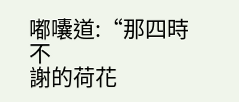嘟囔道:“那四時不
謝的荷花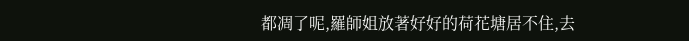都凋了呢,羅師姐放著好好的荷花塘居不住,去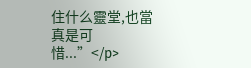住什么靈堂,也當真是可惜...”</p>